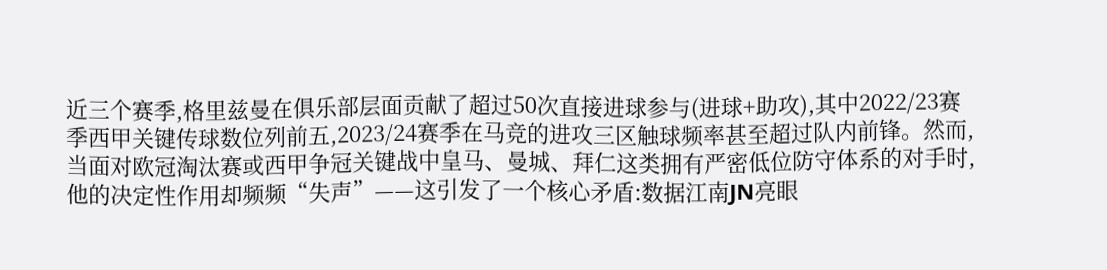近三个赛季,格里兹曼在俱乐部层面贡献了超过50次直接进球参与(进球+助攻),其中2022/23赛季西甲关键传球数位列前五,2023/24赛季在马竞的进攻三区触球频率甚至超过队内前锋。然而,当面对欧冠淘汰赛或西甲争冠关键战中皇马、曼城、拜仁这类拥有严密低位防守体系的对手时,他的决定性作用却频频“失声”——这引发了一个核心矛盾:数据江南JN亮眼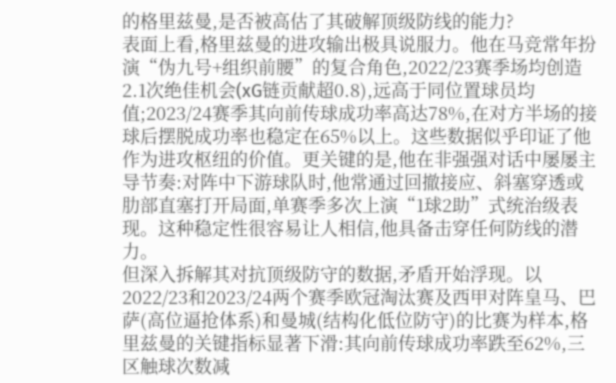的格里兹曼,是否被高估了其破解顶级防线的能力?
表面上看,格里兹曼的进攻输出极具说服力。他在马竞常年扮演“伪九号+组织前腰”的复合角色,2022/23赛季场均创造2.1次绝佳机会(xG链贡献超0.8),远高于同位置球员均值;2023/24赛季其向前传球成功率高达78%,在对方半场的接球后摆脱成功率也稳定在65%以上。这些数据似乎印证了他作为进攻枢纽的价值。更关键的是,他在非强强对话中屡屡主导节奏:对阵中下游球队时,他常通过回撤接应、斜塞穿透或肋部直塞打开局面,单赛季多次上演“1球2助”式统治级表现。这种稳定性很容易让人相信,他具备击穿任何防线的潜力。
但深入拆解其对抗顶级防守的数据,矛盾开始浮现。以2022/23和2023/24两个赛季欧冠淘汰赛及西甲对阵皇马、巴萨(高位逼抢体系)和曼城(结构化低位防守)的比赛为样本,格里兹曼的关键指标显著下滑:其向前传球成功率跌至62%,三区触球次数减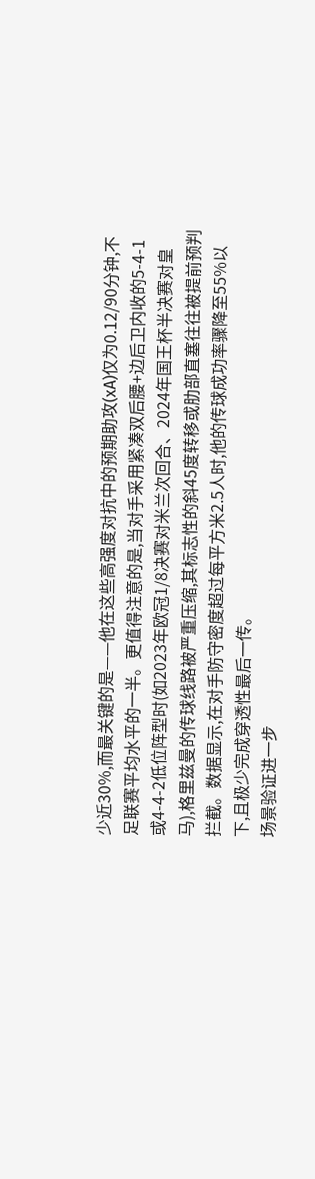少近30%,而最关键的是——他在这些高强度对抗中的预期助攻(xA)仅为0.12/90分钟,不足联赛平均水平的一半。更值得注意的是,当对手采用紧凑双后腰+边后卫内收的5-4-1或4-4-2低位阵型时(如2023年欧冠1/8决赛对米兰次回合、2024年国王杯半决赛对皇马),格里兹曼的传球线路被严重压缩,其标志性的斜45度转移或肋部直塞往往被提前预判拦截。数据显示,在对手防守密度超过每平方米2.5人时,他的传球成功率骤降至55%以下,且极少完成穿透性最后一传。
场景验证进一步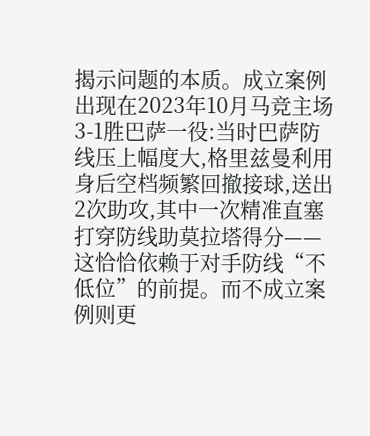揭示问题的本质。成立案例出现在2023年10月马竞主场3-1胜巴萨一役:当时巴萨防线压上幅度大,格里兹曼利用身后空档频繁回撤接球,送出2次助攻,其中一次精准直塞打穿防线助莫拉塔得分——这恰恰依赖于对手防线“不低位”的前提。而不成立案例则更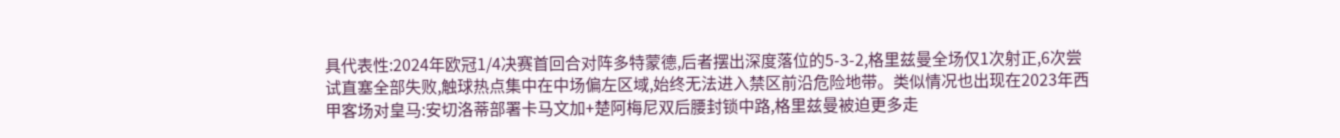具代表性:2024年欧冠1/4决赛首回合对阵多特蒙德,后者摆出深度落位的5-3-2,格里兹曼全场仅1次射正,6次尝试直塞全部失败,触球热点集中在中场偏左区域,始终无法进入禁区前沿危险地带。类似情况也出现在2023年西甲客场对皇马:安切洛蒂部署卡马文加+楚阿梅尼双后腰封锁中路,格里兹曼被迫更多走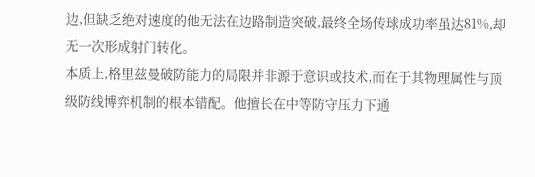边,但缺乏绝对速度的他无法在边路制造突破,最终全场传球成功率虽达81%,却无一次形成射门转化。
本质上,格里兹曼破防能力的局限并非源于意识或技术,而在于其物理属性与顶级防线博弈机制的根本错配。他擅长在中等防守压力下通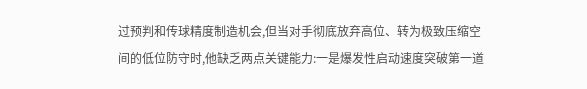过预判和传球精度制造机会,但当对手彻底放弃高位、转为极致压缩空间的低位防守时,他缺乏两点关键能力:一是爆发性启动速度突破第一道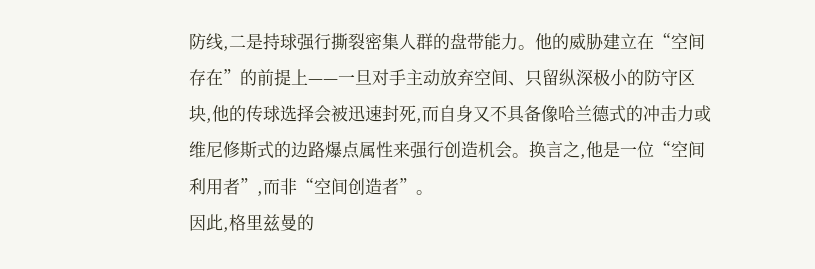防线,二是持球强行撕裂密集人群的盘带能力。他的威胁建立在“空间存在”的前提上——一旦对手主动放弃空间、只留纵深极小的防守区块,他的传球选择会被迅速封死,而自身又不具备像哈兰德式的冲击力或维尼修斯式的边路爆点属性来强行创造机会。换言之,他是一位“空间利用者”,而非“空间创造者”。
因此,格里兹曼的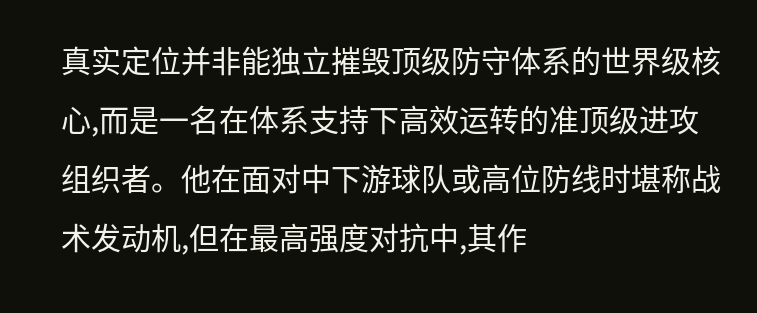真实定位并非能独立摧毁顶级防守体系的世界级核心,而是一名在体系支持下高效运转的准顶级进攻组织者。他在面对中下游球队或高位防线时堪称战术发动机,但在最高强度对抗中,其作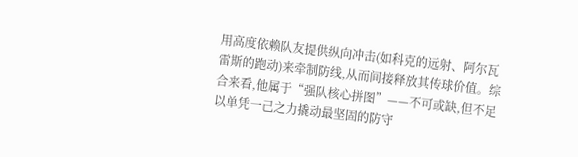用高度依赖队友提供纵向冲击(如科克的远射、阿尔瓦雷斯的跑动)来牵制防线,从而间接释放其传球价值。综合来看,他属于“强队核心拼图”——不可或缺,但不足以单凭一己之力撬动最坚固的防守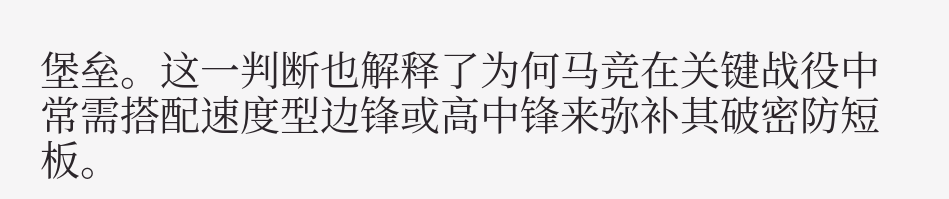堡垒。这一判断也解释了为何马竞在关键战役中常需搭配速度型边锋或高中锋来弥补其破密防短板。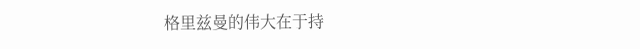格里兹曼的伟大在于持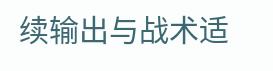续输出与战术适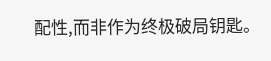配性,而非作为终极破局钥匙。